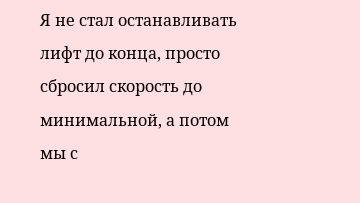Я не стал останавливать лифт до конца, просто сбросил скорость до минимальной, а потом мы с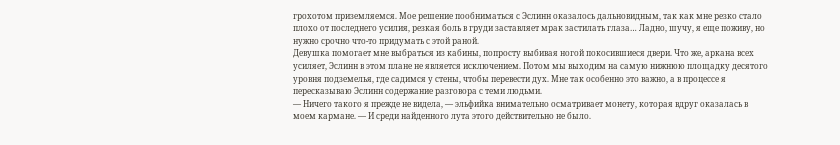грохотом приземляемся. Мое решение пообниматься с Эслинн оказалось дальновидным, так как мне резко стало плохо от последнего усилия, резкая боль в груди заставляет мрак застилать глаза… Ладно, шучу, я еще поживу, но нужно срочно что-то придумать с этой раной.
Девушка помогает мне выбраться из кабины, попросту выбивая ногой покосившиеся двери. Что же, аркана всех усиляет, Эслинн в этом плане не является исключением. Потом мы выходим на самую нижнюю площадку десятого уровня подземелья, где садимся у стены, чтобы перевести дух. Мне так особенно это важно, а в процессе я пересказываю Эслинн содержание разговора с теми людьми.
— Ничего такого я прежде не видела, — эльфийка внимательно осматривает монету, которая вдруг оказалась в моем кармане. — И среди найденного лута этого действительно не было.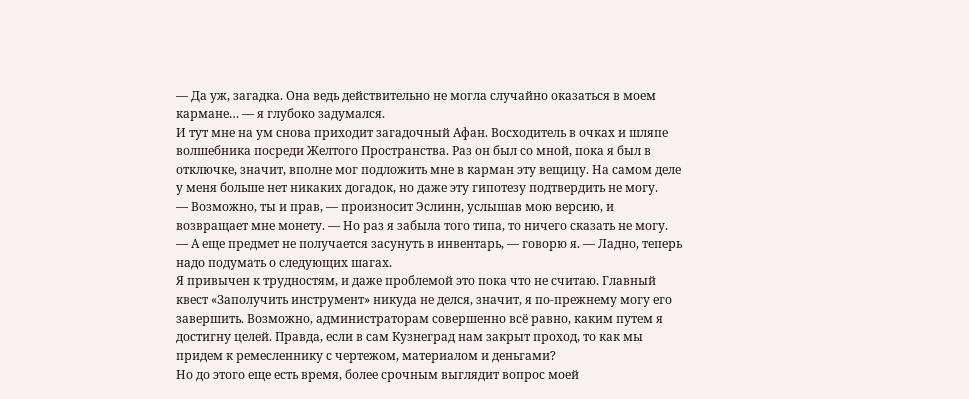— Да уж, загадка. Она ведь действительно не могла случайно оказаться в моем кармане… — я глубоко задумался.
И тут мне на ум снова приходит загадочный Афан. Восходитель в очках и шляпе волшебника посреди Желтого Пространства. Раз он был со мной, пока я был в отключке, значит, вполне мог подложить мне в карман эту вещицу. На самом деле у меня больше нет никаких догадок, но даже эту гипотезу подтвердить не могу.
— Возможно, ты и прав, — произносит Эслинн, услышав мою версию, и возвращает мне монету. — Но раз я забыла того типа, то ничего сказать не могу.
— А еще предмет не получается засунуть в инвентарь, — говорю я. — Ладно, теперь надо подумать о следующих шагах.
Я привычен к трудностям, и даже проблемой это пока что не считаю. Главный квест «Заполучить инструмент» никуда не делся, значит, я по-прежнему могу его завершить. Возможно, администраторам совершенно всё равно, каким путем я достигну целей. Правда, если в сам Кузнеград нам закрыт проход, то как мы придем к ремесленнику с чертежом, материалом и деньгами?
Но до этого еще есть время, более срочным выглядит вопрос моей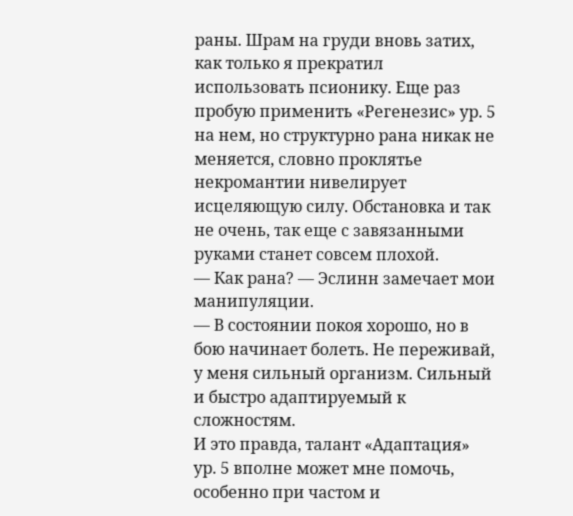раны. Шрам на груди вновь затих, как только я прекратил использовать псионику. Еще раз пробую применить «Регенезис» ур. 5 на нем, но структурно рана никак не меняется, словно проклятье некромантии нивелирует исцеляющую силу. Обстановка и так не очень, так еще с завязанными руками станет совсем плохой.
— Как рана? — Эслинн замечает мои манипуляции.
— В состоянии покоя хорошо, но в бою начинает болеть. Не переживай, у меня сильный организм. Сильный и быстро адаптируемый к сложностям.
И это правда, талант «Адаптация» ур. 5 вполне может мне помочь, особенно при частом и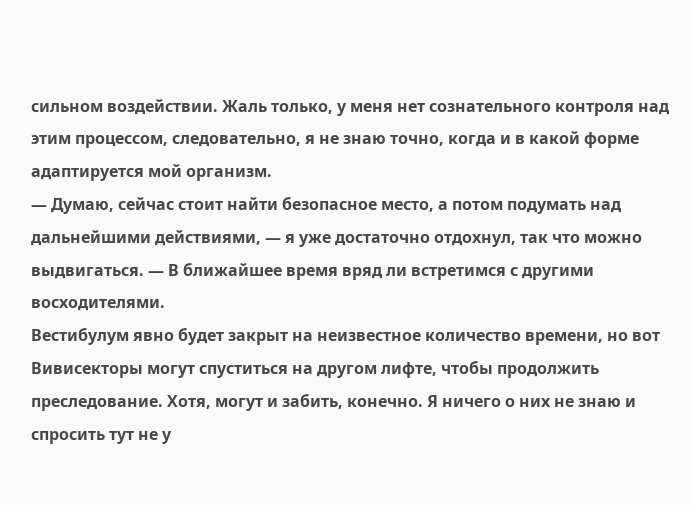сильном воздействии. Жаль только, у меня нет сознательного контроля над этим процессом, следовательно, я не знаю точно, когда и в какой форме адаптируется мой организм.
— Думаю, сейчас стоит найти безопасное место, а потом подумать над дальнейшими действиями, — я уже достаточно отдохнул, так что можно выдвигаться. — В ближайшее время вряд ли встретимся с другими восходителями.
Вестибулум явно будет закрыт на неизвестное количество времени, но вот Вивисекторы могут спуститься на другом лифте, чтобы продолжить преследование. Хотя, могут и забить, конечно. Я ничего о них не знаю и спросить тут не у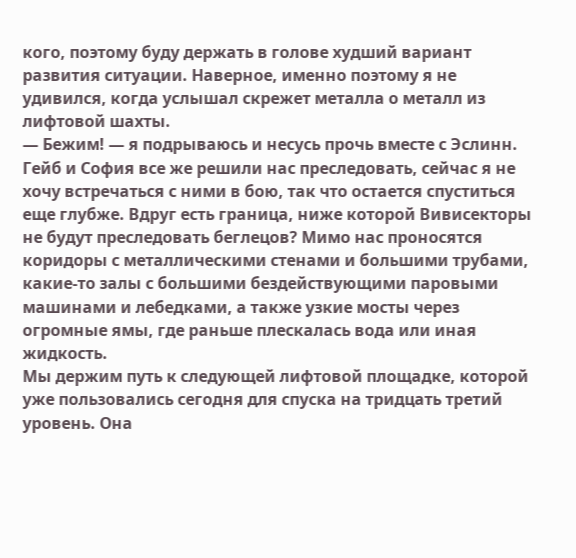кого, поэтому буду держать в голове худший вариант развития ситуации. Наверное, именно поэтому я не удивился, когда услышал скрежет металла о металл из лифтовой шахты.
— Бежим! — я подрываюсь и несусь прочь вместе с Эслинн.
Гейб и София все же решили нас преследовать, сейчас я не хочу встречаться с ними в бою, так что остается спуститься еще глубже. Вдруг есть граница, ниже которой Вивисекторы не будут преследовать беглецов? Мимо нас проносятся коридоры с металлическими стенами и большими трубами, какие-то залы с большими бездействующими паровыми машинами и лебедками, а также узкие мосты через огромные ямы, где раньше плескалась вода или иная жидкость.
Мы держим путь к следующей лифтовой площадке, которой уже пользовались сегодня для спуска на тридцать третий уровень. Она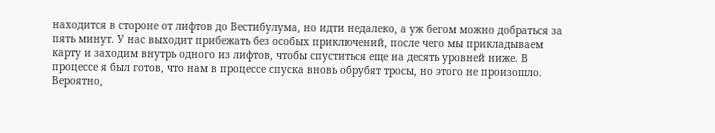находится в стороне от лифтов до Вестибулума, но идти недалеко, а уж бегом можно добраться за пять минут. У нас выходит прибежать без особых приключений, после чего мы прикладываем карту и заходим внутрь одного из лифтов, чтобы спуститься еще на десять уровней ниже. В процессе я был готов, что нам в процессе спуска вновь обрубят тросы, но этого не произошло. Вероятно,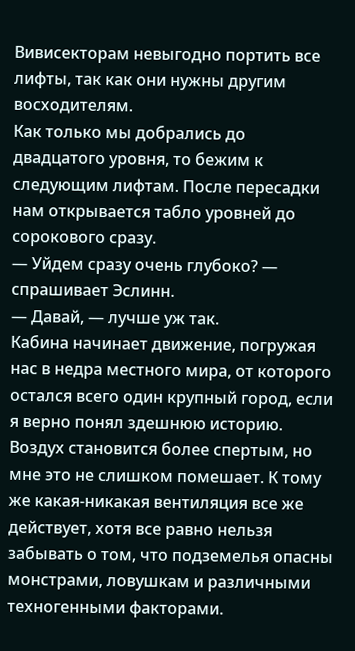Вивисекторам невыгодно портить все лифты, так как они нужны другим восходителям.
Как только мы добрались до двадцатого уровня, то бежим к следующим лифтам. После пересадки нам открывается табло уровней до сорокового сразу.
— Уйдем сразу очень глубоко? — спрашивает Эслинн.
— Давай, — лучше уж так.
Кабина начинает движение, погружая нас в недра местного мира, от которого остался всего один крупный город, если я верно понял здешнюю историю. Воздух становится более спертым, но мне это не слишком помешает. К тому же какая-никакая вентиляция все же действует, хотя все равно нельзя забывать о том, что подземелья опасны монстрами, ловушкам и различными техногенными факторами.